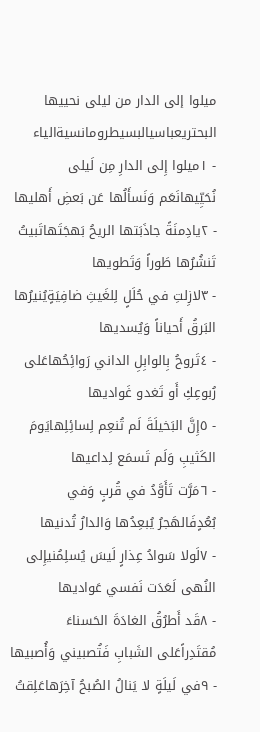ميلوا إلى الدار من ليلى نحييها
البحتريعباسيالبسيطرومانسيةالياء
- ١ميلوا إِلى الدارِ مِن لَيلى نُحَيِّيهانَعَم وَنَسأَلُها عَن بَعضِ أَهليها
- ٢يادِمنَةً جاذَبَتها الريحُ بَهجَتَهاتَبيتُ تَنشُرُها طَوراً وَتَطويها
- ٣لازِلتِ في حُلَلٍ لِلغَيثِ ضافِيَةٍيُنيرُها البَرقُ أَحياناً وَيُسديها
- ٤تَروحُ بِالوابِلِ الداني رَوائِحُهاعَلى رُبوعِكِ أَو تَغدو غَواديها
- ٥إِنَّ البَخيلَةَ لَم تُنعِم لِسائِلِهايَومَ الكَثيبِ وَلَم تَسمَع لِداعيها
- ٦مَرَّت تَأَوَّدُ في قُربٍ وَفي بُعُدٍفَالهَجرُ يُبعِدُها وَالدارُ تُدنيها
- ٧لَولا سَوادُ عِذارٍ لَيسَ يُسلِمُنيإِلى النُهى لَعَدَت نَفسي عَواديها
- ٨قَد أَطرُقُ الغادَةَ الحَسناءَ مُقتَدِراًعَلى الشَبابِ فَتُصبيني وَأُصبيها
- ٩في لَيلَةٍ لا يَنالُ الصُبحُ آخِرَهاعَلِقتُ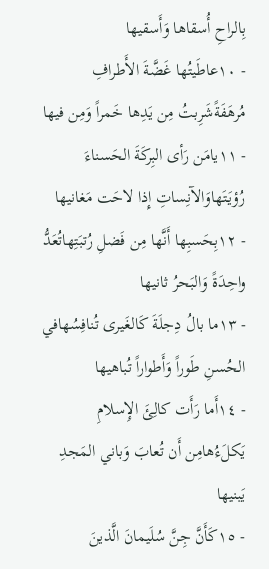بِالراحِ أُسقاها وَأَسقيها
- ١٠عاطَيتُها غَضَّةَ الأَطرافِ مُرهَفَةًشَرِبتُ مِن يَدِها خَمراً وَمِن فيها
- ١١يامَن رَأى البِركَةَ الحَسناءَ رُؤيَتَهاوَالآنِساتِ إِذا لاحَت مَغانيها
- ١٢بِحَسبِها أَنَّها مِن فَضلِ رُتبَتِهاتُعَدُّ واحِدَةً وَالبَحرُ ثانيها
- ١٣ما بالُ دِجلَةَ كَالغَيرى تُنافِسُهافي الحُسنِ طَوراً وَأَطواراً تُباهيها
- ١٤أَما رَأَت كالِئَ الإِسلامِ يَكلَءُهامِن أَن تُعابَ وَباني المَجدِ يَبنيها
- ١٥كَأَنَّ جِنَّ سُلَيمانَ الَّذينَ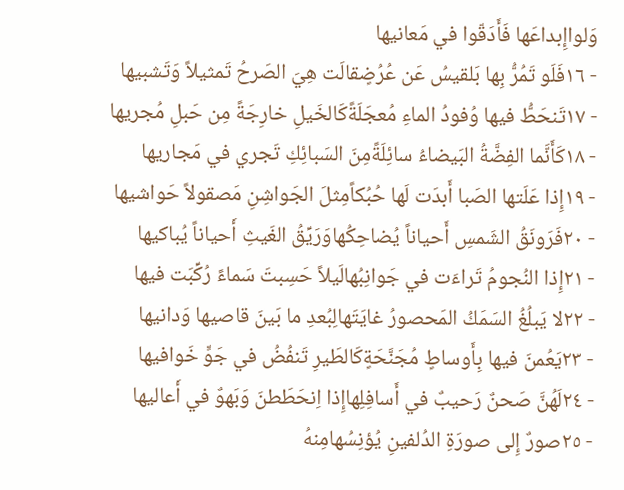وَلواإِبداعَها فَأَدَقّوا في مَعانيها
- ١٦فَلَو تَمُرُّ بِها بَلقيسُ عَن عُرُضٍقالَت هِيَ الصَرحُ تَمثيلاً وَتَشبيها
- ١٧تَنحَطُّ فيها وُفودُ الماءِ مُعجَلَةًكَالخَيلِ خارِجَةً مِن حَبلِ مُجريها
- ١٨كَأَنَّما الفِضَّةُ البَيضاءُ سائِلَةًمِنَ السَبائِكِ تَجري في مَجاريها
- ١٩إِذا عَلَتها الصَبا أَبدَت لَها حُبُكاًمِثلَ الجَواشِنِ مَصقولاً حَواشيها
- ٢٠فَرَونَقُ الشَمسِ أَحياناً يُضاحِكُهاوَرَيِّقُ الغَيثِ أَحياناً يُباكيها
- ٢١إِذا النُجومُ تَراءَت في جَوانِبُهالَيلاً حَسِبتَ سَماءً رُكِّبَت فيها
- ٢٢لا يَبلُغُ السَمَكُ المَحصورُ غايَتَهالِبُعدِ ما بَينَ قاصيها وَدانيها
- ٢٣يَعُمنَ فيها بِأَوساطٍ مُجَنَّحَةٍكَالطَيرِ تَنفُضُ في جَوٍّ خَوافيها
- ٢٤لَهُنَّ صَحنٌ رَحيبٌ في أَسافِلِهاإِذا اِنحَطَطنَ وَبَهوٌ في أَعاليها
- ٢٥صورٌ إِلى صورَةِ الدُلفينِ يُؤنِسُهامِنهُ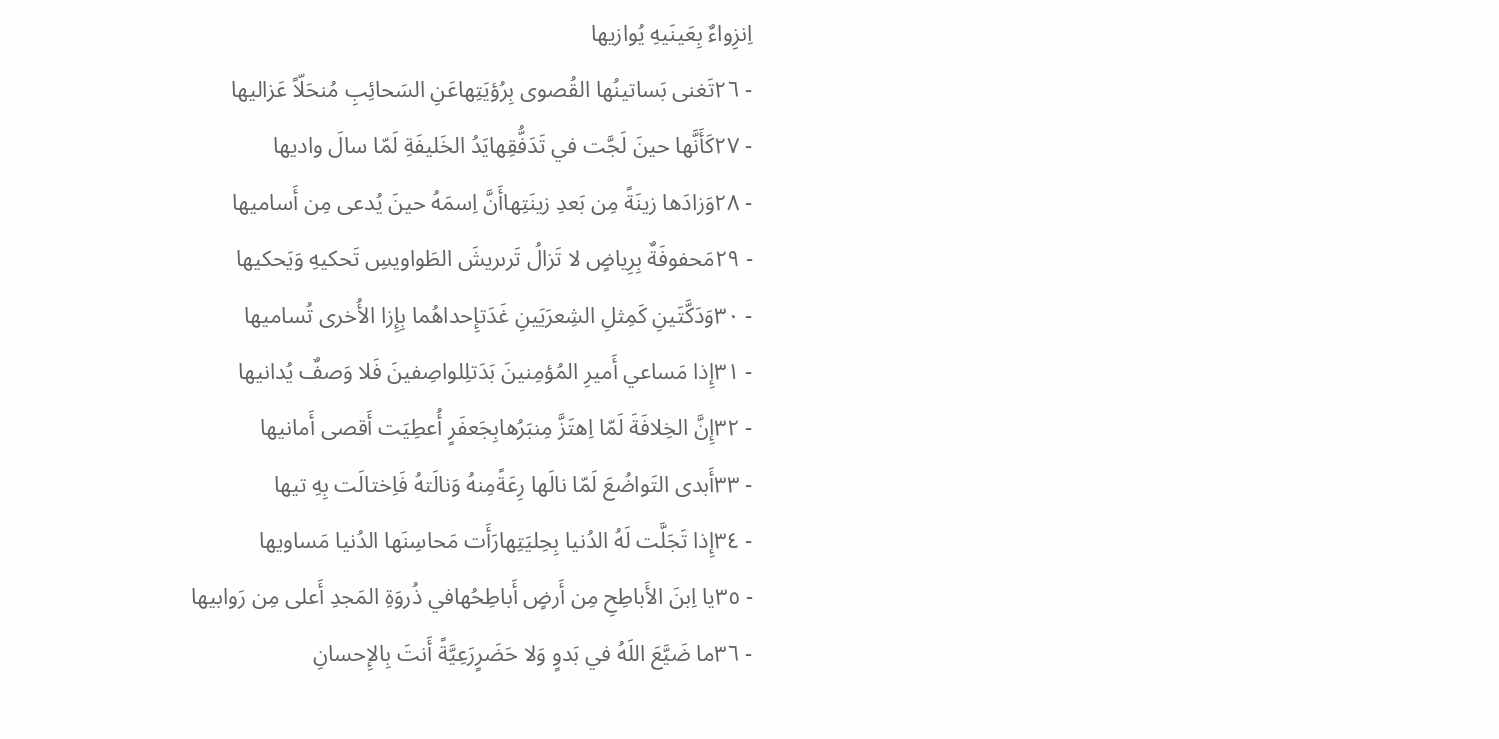اِنزِواءٌ بِعَينَيهِ يُوازيها
- ٢٦تَغنى بَساتينُها القُصوى بِرُؤيَتِهاعَنِ السَحائِبِ مُنحَلّاً عَزاليها
- ٢٧كَأَنَّها حينَ لَجَّت في تَدَفُّقِهايَدُ الخَليفَةِ لَمّا سالَ واديها
- ٢٨وَزادَها زينَةً مِن بَعدِ زينَتِهاأَنَّ اِسمَهُ حينَ يُدعى مِن أَساميها
- ٢٩مَحفوفَةٌ بِرِياضٍ لا تَزالُ تَرىريشَ الطَواويسِ تَحكيهِ وَيَحكيها
- ٣٠وَدَكَّتَينِ كَمِثلِ الشِعرَيَينِ غَدَتإِحداهُما بِإِزا الأُخرى تُساميها
- ٣١إِذا مَساعي أَميرِ المُؤمِنينَ بَدَتلِلواصِفينَ فَلا وَصفٌ يُدانيها
- ٣٢إِنَّ الخِلافَةَ لَمّا اِهتَزَّ مِنبَرُهابِجَعفَرٍ أُعطِيَت أَقصى أَمانيها
- ٣٣أَبدى التَواضُعَ لَمّا نالَها رِعَةًمِنهُ وَنالَتهُ فَاِختالَت بِهِ تيها
- ٣٤إِذا تَجَلَّت لَهُ الدُنيا بِحِليَتِهارَأَت مَحاسِنَها الدُنيا مَساويها
- ٣٥يا اِبنَ الأَباطِحِ مِن أَرضٍ أَباطِحُهافي ذُروَةِ المَجدِ أَعلى مِن رَوابيها
- ٣٦ما ضَيَّعَ اللَهُ في بَدوٍ وَلا حَضَرٍرَعِيَّةً أَنتَ بِالإِحسانِ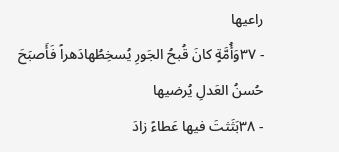راعيها
- ٣٧وَأُمَّةٍ كانَ قُبحُ الجَورِ يُسخِطُهادَهراً فَأَصبَحَ حُسنُ العَدلِ يُرضيها
- ٣٨بَثَثتَ فيها عَطاءً زادَ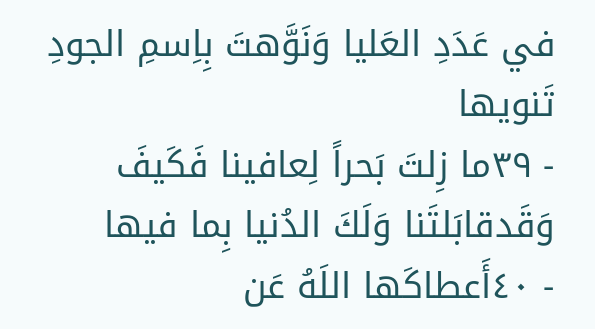في عَدَدِ العَليا وَنَوَّهتَ بِاِسمِ الجودِ تَنويها
- ٣٩ما زِلتَ بَحراً لِعافينا فَكَيفَ وَقَدقابَلتَنا وَلَكَ الدُنيا بِما فيها
- ٤٠أَعطاكَها اللَهُ عَن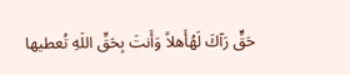حَقٍّ رَآكَ لَهُأَهلاً وَأَنتَ بِحَقِّ اللَهِ تُعطيها